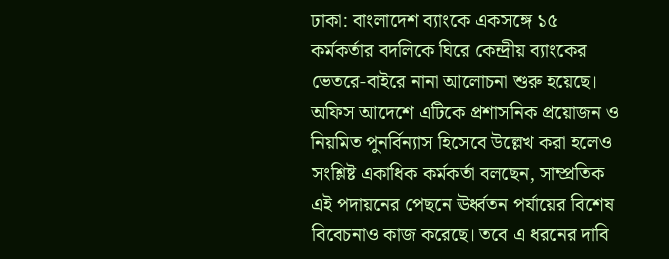ঢাকা: বাংলাদেশ ব্যাংকে একসঙ্গে ১৫ কর্মকর্তার বদলিকে ঘিরে কেন্দ্রীয় ব্যাংকের ভেতরে-বাইরে নানা আলোচনা শুরু হয়েছে। অফিস আদেশে এটিকে প্রশাসনিক প্রয়োজন ও নিয়মিত পুনর্বিন্যাস হিসেবে উল্লেখ করা হলেও সংশ্লিষ্ট একাধিক কর্মকর্তা বলছেন, সাম্প্রতিক এই পদায়নের পেছনে ঊর্ধ্বতন পর্যায়ের বিশেষ বিবেচনাও কাজ করেছে। তবে এ ধরনের দাবি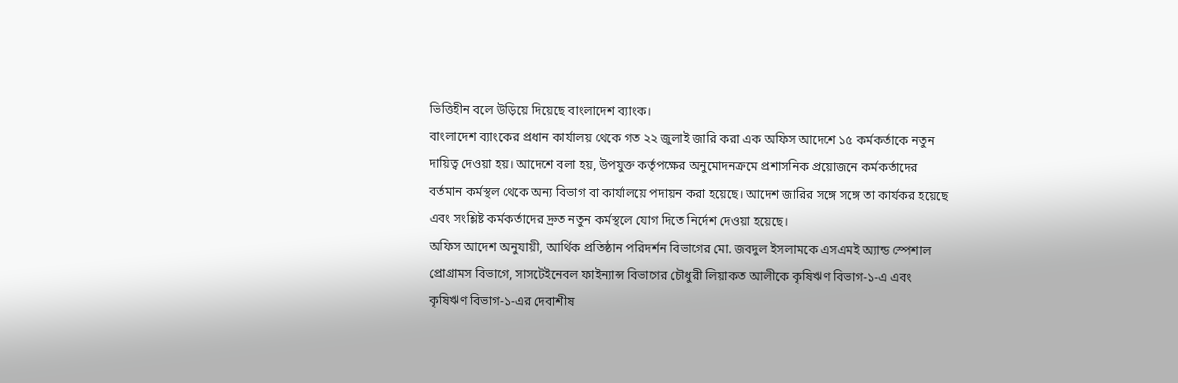ভিত্তিহীন বলে উড়িয়ে দিয়েছে বাংলাদেশ ব্যাংক।
বাংলাদেশ ব্যাংকের প্রধান কার্যালয় থেকে গত ২২ জুলাই জারি করা এক অফিস আদেশে ১৫ কর্মকর্তাকে নতুন দায়িত্ব দেওয়া হয়। আদেশে বলা হয়, উপযুক্ত কর্তৃপক্ষের অনুমোদনক্রমে প্রশাসনিক প্রয়োজনে কর্মকর্তাদের বর্তমান কর্মস্থল থেকে অন্য বিভাগ বা কার্যালয়ে পদায়ন করা হয়েছে। আদেশ জারির সঙ্গে সঙ্গে তা কার্যকর হয়েছে এবং সংশ্লিষ্ট কর্মকর্তাদের দ্রুত নতুন কর্মস্থলে যোগ দিতে নির্দেশ দেওয়া হয়েছে।
অফিস আদেশ অনুযায়ী, আর্থিক প্রতিষ্ঠান পরিদর্শন বিভাগের মো. জবদুল ইসলামকে এসএমই অ্যান্ড স্পেশাল প্রোগ্রামস বিভাগে, সাসটেইনেবল ফাইন্যান্স বিভাগের চৌধুরী লিয়াকত আলীকে কৃষিঋণ বিভাগ-১-এ এবং কৃষিঋণ বিভাগ-১-এর দেবাশীষ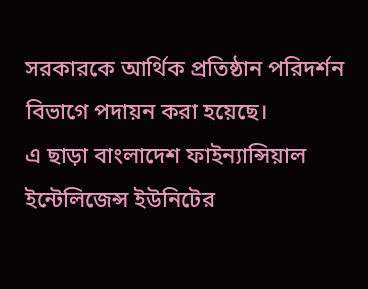সরকারকে আর্থিক প্রতিষ্ঠান পরিদর্শন বিভাগে পদায়ন করা হয়েছে।
এ ছাড়া বাংলাদেশ ফাইন্যান্সিয়াল ইন্টেলিজেন্স ইউনিটের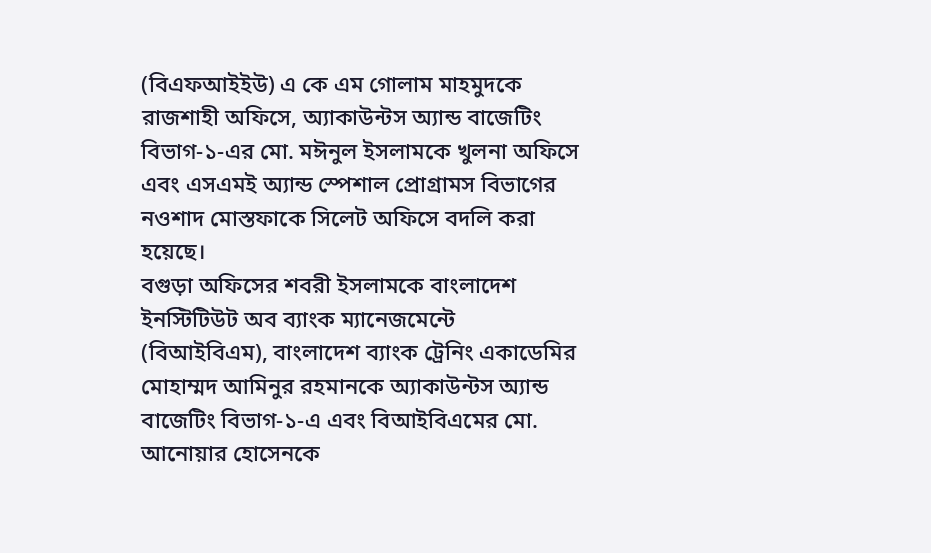(বিএফআইইউ) এ কে এম গোলাম মাহমুদকে রাজশাহী অফিসে, অ্যাকাউন্টস অ্যান্ড বাজেটিং বিভাগ-১-এর মো. মঈনুল ইসলামকে খুলনা অফিসে এবং এসএমই অ্যান্ড স্পেশাল প্রোগ্রামস বিভাগের নওশাদ মোস্তফাকে সিলেট অফিসে বদলি করা হয়েছে।
বগুড়া অফিসের শবরী ইসলামকে বাংলাদেশ ইনস্টিটিউট অব ব্যাংক ম্যানেজমেন্টে (বিআইবিএম), বাংলাদেশ ব্যাংক ট্রেনিং একাডেমির মোহাম্মদ আমিনুর রহমানকে অ্যাকাউন্টস অ্যান্ড বাজেটিং বিভাগ-১-এ এবং বিআইবিএমের মো. আনোয়ার হোসেনকে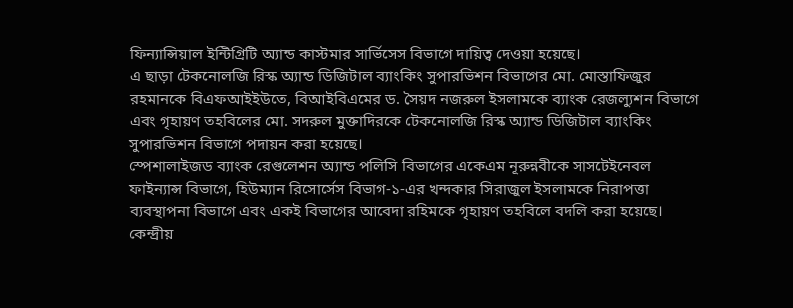ফিন্যান্সিয়াল ইন্টিগ্রিটি অ্যান্ড কাস্টমার সার্ভিসেস বিভাগে দায়িত্ব দেওয়া হয়েছে।
এ ছাড়া টেকনোলজি রিস্ক অ্যান্ড ডিজিটাল ব্যাংকিং সুপারভিশন বিভাগের মো. মোস্তাফিজুর রহমানকে বিএফআইইউতে, বিআইবিএমের ড. সৈয়দ নজরুল ইসলামকে ব্যাংক রেজল্যুশন বিভাগে এবং গৃহায়ণ তহবিলের মো. সদরুল মুক্তাদিরকে টেকনোলজি রিস্ক অ্যান্ড ডিজিটাল ব্যাংকিং সুপারভিশন বিভাগে পদায়ন করা হয়েছে।
স্পেশালাইজড ব্যাংক রেগুলেশন অ্যান্ড পলিসি বিভাগের একেএম নূরুন্নবীকে সাসটেইনেবল ফাইন্যান্স বিভাগে, হিউম্যান রিসোর্সেস বিভাগ-১-এর খন্দকার সিরাজুল ইসলামকে নিরাপত্তা ব্যবস্থাপনা বিভাগে এবং একই বিভাগের আবেদা রহিমকে গৃহায়ণ তহবিলে বদলি করা হয়েছে।
কেন্দ্রীয়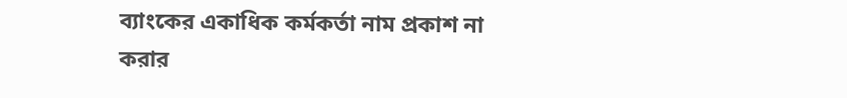ব্যাংকের একাধিক কর্মকর্তা নাম প্রকাশ না করার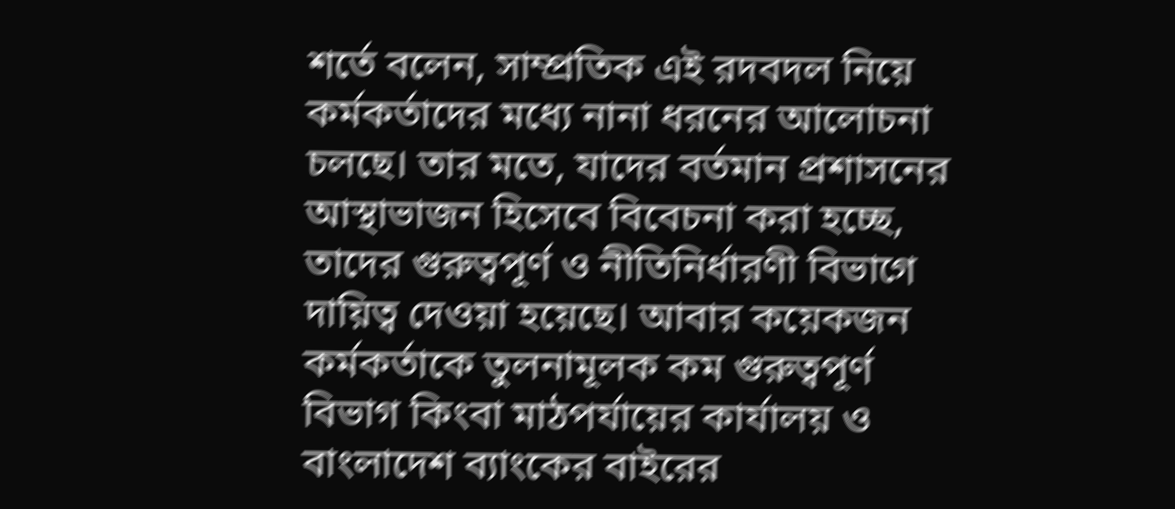শর্তে বলেন, সাম্প্রতিক এই রদবদল নিয়ে কর্মকর্তাদের মধ্যে নানা ধরনের আলোচনা চলছে। তার মতে, যাদের বর্তমান প্রশাসনের আস্থাভাজন হিসেবে বিবেচনা করা হচ্ছে, তাদের গুরুত্বপূর্ণ ও নীতিনির্ধারণী বিভাগে দায়িত্ব দেওয়া হয়েছে। আবার কয়েকজন কর্মকর্তাকে তুলনামূলক কম গুরুত্বপূর্ণ বিভাগ কিংবা মাঠপর্যায়ের কার্যালয় ও বাংলাদেশ ব্যাংকের বাইরের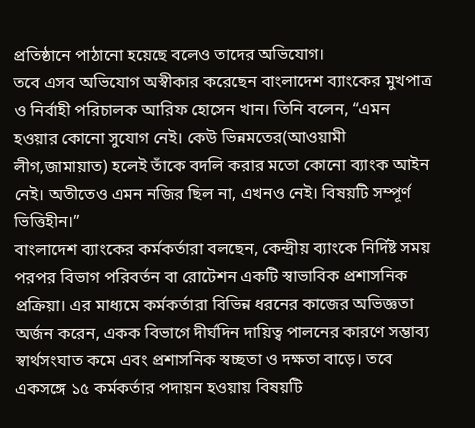প্রতিষ্ঠানে পাঠানো হয়েছে বলেও তাদের অভিযোগ।
তবে এসব অভিযোগ অস্বীকার করেছেন বাংলাদেশ ব্যাংকের মুখপাত্র ও নির্বাহী পরিচালক আরিফ হোসেন খান। তিনি বলেন, “এমন হওয়ার কোনো সুযোগ নেই। কেউ ভিন্নমতের(আওয়ামী লীগ,জামায়াত) হলেই তাঁকে বদলি করার মতো কোনো ব্যাংক আইন নেই। অতীতেও এমন নজির ছিল না, এখনও নেই। বিষয়টি সম্পূর্ণ ভিত্তিহীন।”
বাংলাদেশ ব্যাংকের কর্মকর্তারা বলছেন, কেন্দ্রীয় ব্যাংকে নির্দিষ্ট সময় পরপর বিভাগ পরিবর্তন বা রোটেশন একটি স্বাভাবিক প্রশাসনিক প্রক্রিয়া। এর মাধ্যমে কর্মকর্তারা বিভিন্ন ধরনের কাজের অভিজ্ঞতা অর্জন করেন, একক বিভাগে দীর্ঘদিন দায়িত্ব পালনের কারণে সম্ভাব্য স্বার্থসংঘাত কমে এবং প্রশাসনিক স্বচ্ছতা ও দক্ষতা বাড়ে। তবে একসঙ্গে ১৫ কর্মকর্তার পদায়ন হওয়ায় বিষয়টি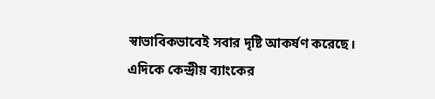স্বাভাবিকভাবেই সবার দৃষ্টি আকর্ষণ করেছে।
এদিকে কেন্দ্রীয় ব্যাংকের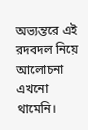অভ্যন্তরে এই রদবদল নিয়ে আলোচনা এখনো থামেনি।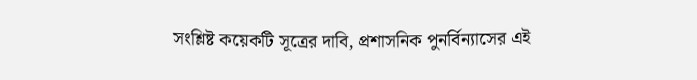সংশ্লিষ্ট কয়েকটি সূত্রের দাবি, প্রশাসনিক পুনর্বিন্যাসের এই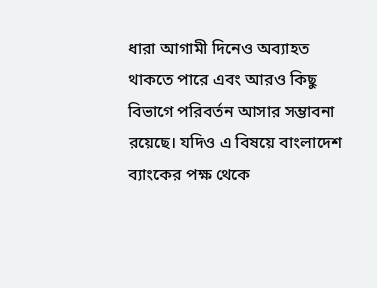ধারা আগামী দিনেও অব্যাহত থাকতে পারে এবং আরও কিছু বিভাগে পরিবর্তন আসার সম্ভাবনা রয়েছে। যদিও এ বিষয়ে বাংলাদেশ ব্যাংকের পক্ষ থেকে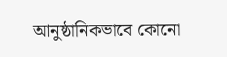আনুষ্ঠানিকভাবে কোনো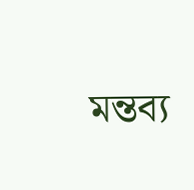মন্তব্য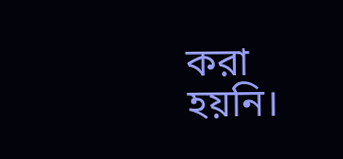করা হয়নি।